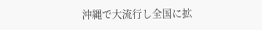沖縄で大流行し全国に拡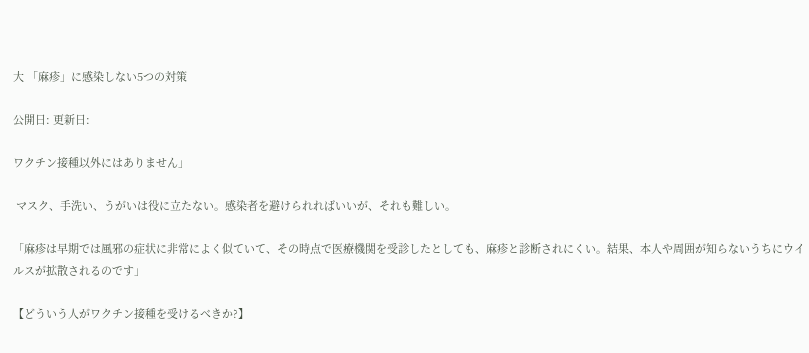大 「麻疹」に感染しない5つの対策

公開日: 更新日:

ワクチン接種以外にはありません」

 マスク、手洗い、うがいは役に立たない。感染者を避けられればいいが、それも難しい。

「麻疹は早期では風邪の症状に非常によく似ていて、その時点で医療機関を受診したとしても、麻疹と診断されにくい。結果、本人や周囲が知らないうちにウイルスが拡散されるのです」

【どういう人がワクチン接種を受けるべきか?】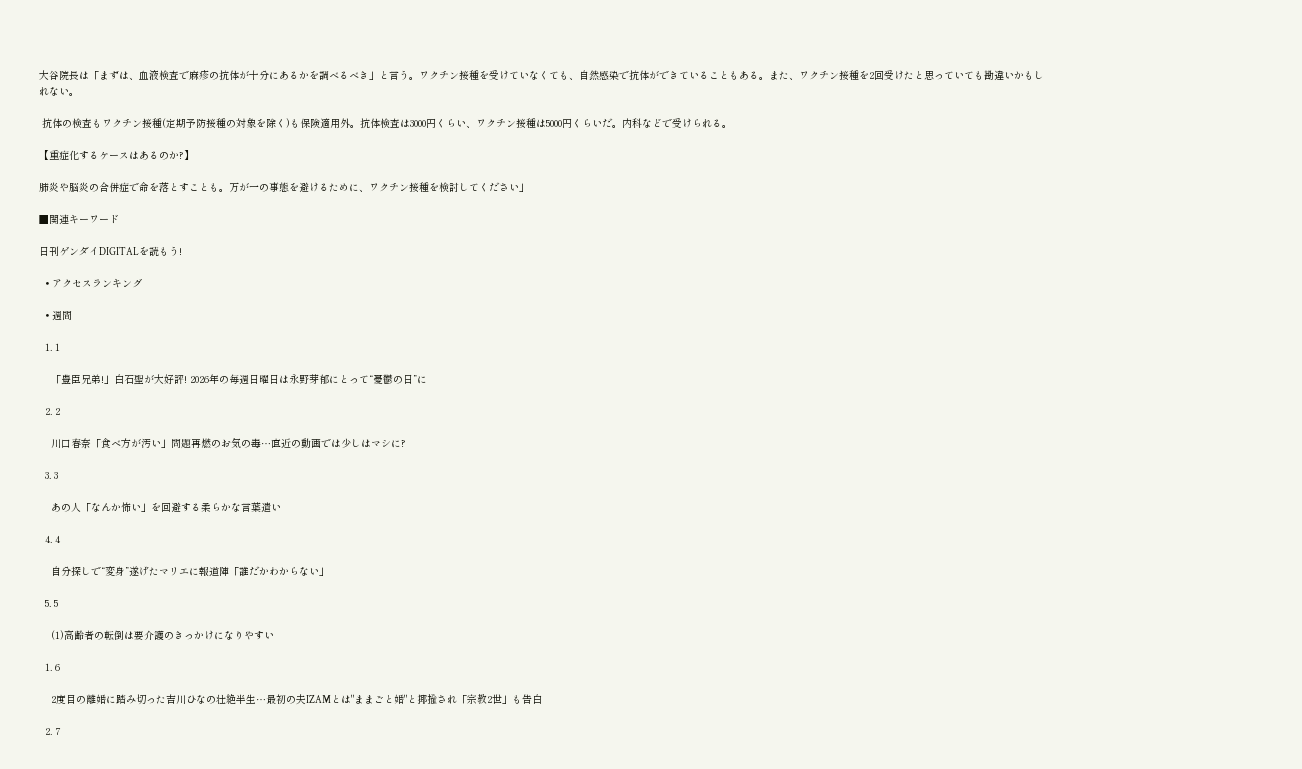大谷院長は「まずは、血液検査で麻疹の抗体が十分にあるかを調べるべき」と言う。ワクチン接種を受けていなくても、自然感染で抗体ができていることもある。また、ワクチン接種を2回受けたと思っていても勘違いかもしれない。

 抗体の検査もワクチン接種(定期予防接種の対象を除く)も保険適用外。抗体検査は3000円くらい、ワクチン接種は5000円くらいだ。内科などで受けられる。

【重症化するケースはあるのか?】

肺炎や脳炎の合併症で命を落とすことも。万が一の事態を避けるために、ワクチン接種を検討してください」

■関連キーワード

日刊ゲンダイDIGITALを読もう!

  • アクセスランキング

  • 週間

  1. 1

    「豊臣兄弟!」白石聖が大好評! 2026年の毎週日曜日は永野芽郁にとって“憂鬱の日”に

  2. 2

    川口春奈「食べ方が汚い」問題再燃のお気の毒…直近の動画では少しはマシに?

  3. 3

    あの人「なんか怖い」を回避する柔らかな言葉遣い

  4. 4

    自分探しで“変身”遂げたマリエに報道陣「誰だかわからない」

  5. 5

    (1)高齢者の転倒は要介護のきっかけになりやすい

  1. 6

    2度目の離婚に踏み切った吉川ひなの壮絶半生…最初の夫IZAMとは"ままごと婚"と揶揄され「宗教2世」も告白

  2. 7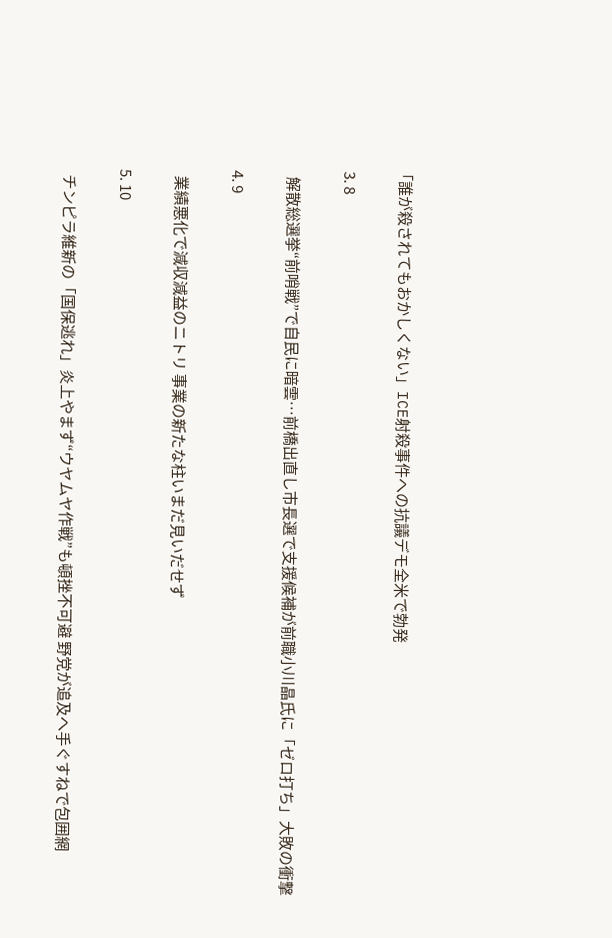「誰が殺されてもおかしくない」ICE射殺事件への抗議デモ全米で勃発

  3. 8

    解散総選挙“前哨戦”で自民に暗雲…前橋出直し市長選で支援候補が前職小川晶氏に「ゼロ打ち」大敗の衝撃

  4. 9

    業績悪化で減収減益のニトリ 事業の新たな柱いまだ見いだせず

  5. 10

    チンピラ維新の「国保逃れ」炎上やまず“ウヤムヤ作戦”も頓挫不可避 野党が追及へ手ぐすねで包囲網